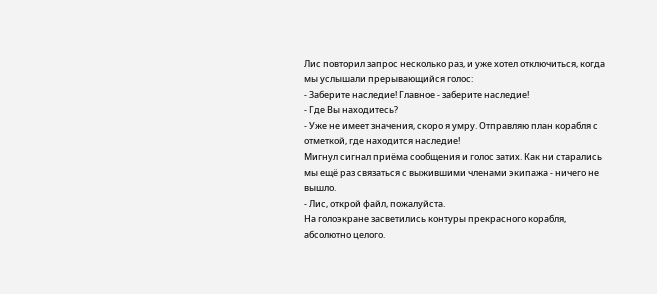Лис повторил запрос несколько раз, и уже хотел отключиться, когда мы услышали прерывающийся голос:
- Заберите наследие! Главное - заберите наследие!
- Где Вы находитесь?
- Уже не имеет значения, скоро я умру. Отправляю план корабля с отметкой, где находится наследие!
Мигнул сигнал приёма сообщения и голос затих. Как ни старались мы ещё раз связаться с выжившими членами экипажа - ничего не вышло.
- Лис, открой файл, пожалуйста.
На голоэкране засветились контуры прекрасного корабля, абсолютно целого.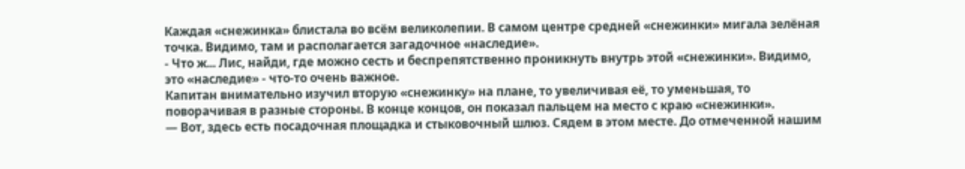Каждая «снежинка» блистала во всём великолепии. В самом центре средней «снежинки» мигала зелёная точка. Видимо, там и располагается загадочное «наследие».
- Что ж... Лис, найди, где можно сесть и беспрепятственно проникнуть внутрь этой «снежинки». Видимо, это «наследие» - что-то очень важное.
Капитан внимательно изучил вторую «снежинку» на плане, то увеличивая её, то уменьшая, то поворачивая в разные стороны. В конце концов, он показал пальцем на место с краю «снежинки».
— Вот, здесь есть посадочная площадка и стыковочный шлюз. Сядем в этом месте. До отмеченной нашим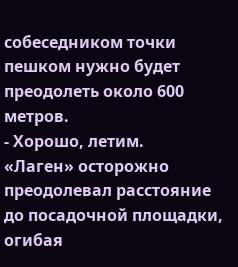собеседником точки пешком нужно будет преодолеть около 600 метров.
- Хорошо, летим.
«Лаген» осторожно преодолевал расстояние до посадочной площадки, огибая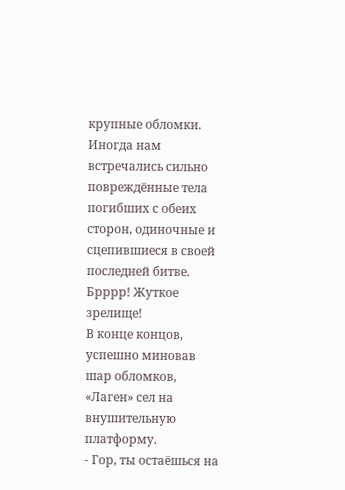крупные обломки. Иногда нам встречались сильно повреждённые тела погибших с обеих сторон, одиночные и сцепившиеся в своей последней битве. Брррр! Жуткое зрелище!
В конце концов, успешно миновав шар обломков, «Лаген» сел на внушительную платформу.
- Гор, ты остаëшься на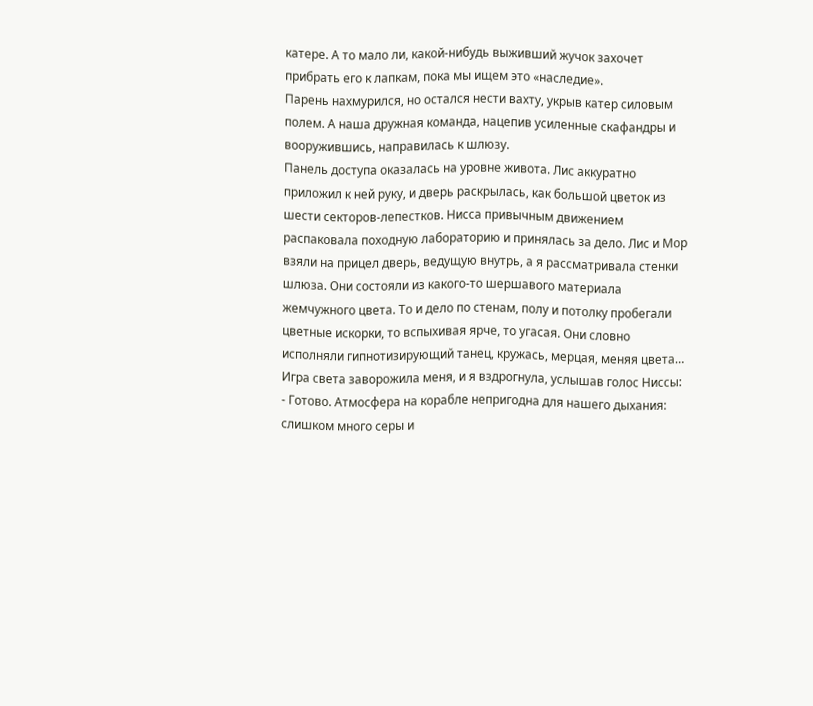катере. А то мало ли, какой-нибудь выживший жучок захочет прибрать его к лапкам, пока мы ищем это «наследие».
Парень нахмурился, но остался нести вахту, укрыв катер силовым полем. А наша дружная команда, нацепив усиленные скафандры и вооружившись, направилась к шлюзу.
Панель доступа оказалась на уровне живота. Лис аккуратно приложил к ней руку, и дверь раскрылась, как большой цветок из шести секторов-лепестков. Нисса привычным движением распаковала походную лабораторию и принялась за дело. Лис и Мор взяли на прицел дверь, ведущую внутрь, а я рассматривала стенки шлюза. Они состояли из какого-то шершавого материала жемчужного цвета. То и дело по стенам, полу и потолку пробегали цветные искорки, то вспыхивая ярче, то угасая. Они словно исполняли гипнотизирующий танец, кружась, мерцая, меняя цвета… Игра света заворожила меня, и я вздрогнула, услышав голос Ниссы:
- Готово. Атмосфера на корабле непригодна для нашего дыхания: слишком много серы и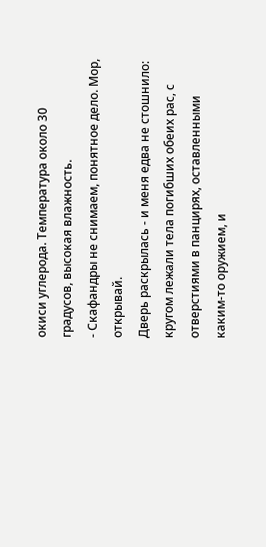окиси углерода. Температура около 30 градусов, высокая влажность.
- Скафандры не снимаем, понятное дело. Мор, открывай.
Дверь раскрылась - и меня едва не стошнило: кругом лежали тела погибших обеих рас, с отверстиями в панцирях, оставленными каким-то оружием, и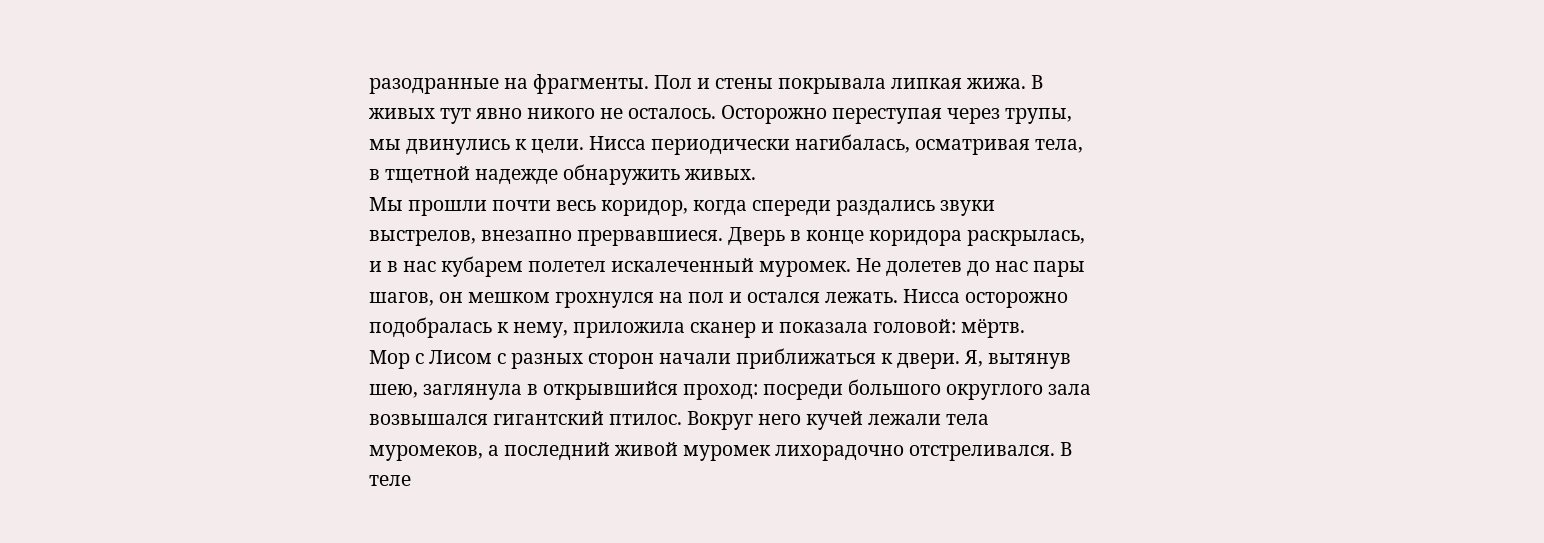разодранные на фрагменты. Пол и стены покрывала липкая жижа. В живых тут явно никого не осталось. Осторожно переступая через трупы, мы двинулись к цели. Нисса периодически нагибалась, осматривая тела, в тщетной надежде обнаружить живых.
Мы прошли почти весь коридор, когда спереди раздались звуки выстрелов, внезапно прервавшиеся. Дверь в конце коридора раскрылась, и в нас кубарем полетел искалеченный муромек. Не долетев до нас пары шагов, он мешком грохнулся на пол и остался лежать. Нисса осторожно подобралась к нему, приложила сканер и показала головой: мёртв.
Мор с Лисом с разных сторон начали приближаться к двери. Я, вытянув шею, заглянула в открывшийся проход: посреди большого округлого зала возвышался гигантский птилос. Вокруг него кучей лежали тела муромеков, а последний живой муромек лихорадочно отстреливался. В теле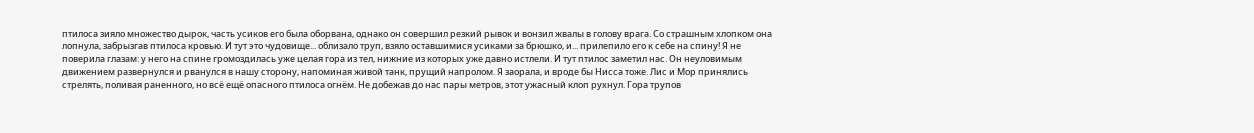птилоса зияло множество дырок, часть усиков его была оборвана, однако он совершил резкий рывок и вонзил жвалы в голову врага. Со страшным хлопком она лопнула, забрызгав птилоса кровью. И тут это чудовище... облизало труп, взяло оставшимися усиками за брюшко, и... прилепило его к себе на спину! Я не поверила глазам: у него на спине громоздилась уже целая гора из тел, нижние из которых уже давно истлели. И тут птилос заметил нас. Он неуловимым движением развернулся и рванулся в нашу сторону, напоминая живой танк, прущий напролом. Я заорала, и вроде бы Нисса тоже. Лис и Мор принялись стрелять, поливая раненного, но всё ещё опасного птилоса огнём. Не добежав до нас пары метров, этот ужасный клоп рухнул. Гора трупов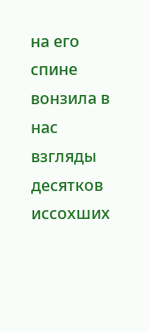на его спине вонзила в нас взгляды десятков иссохших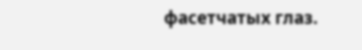фасетчатых глаз.